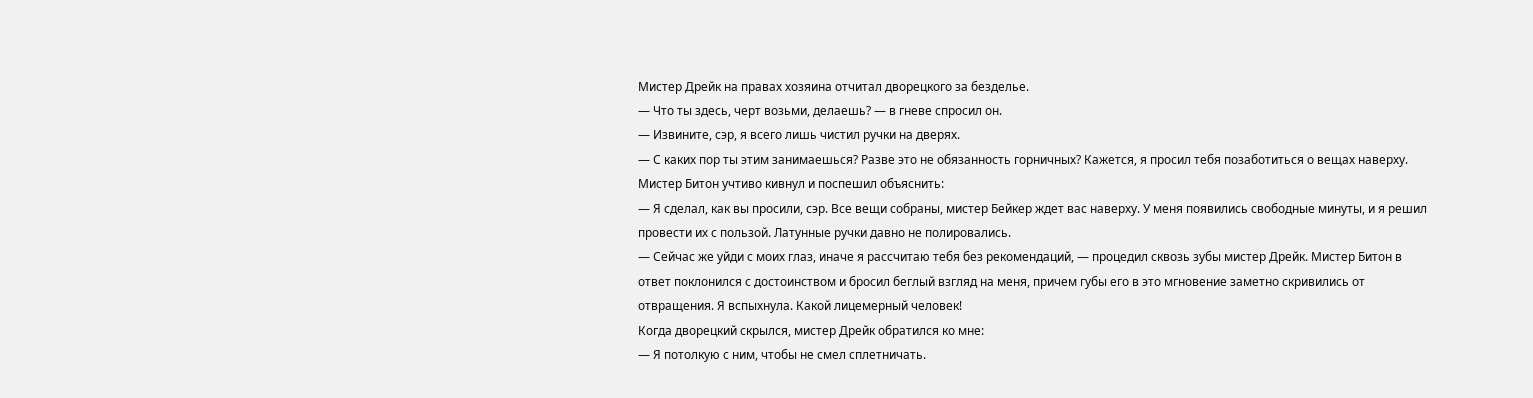Мистер Дрейк на правах хозяина отчитал дворецкого за безделье.
— Что ты здесь, черт возьми, делаешь? — в гневе спросил он.
— Извините, сэр, я всего лишь чистил ручки на дверях.
— С каких пор ты этим занимаешься? Разве это не обязанность горничных? Кажется, я просил тебя позаботиться о вещах наверху.
Мистер Битон учтиво кивнул и поспешил объяснить:
— Я сделал, как вы просили, сэр. Все вещи собраны, мистер Бейкер ждет вас наверху. У меня появились свободные минуты, и я решил провести их с пользой. Латунные ручки давно не полировались.
— Сейчас же уйди с моих глаз, иначе я рассчитаю тебя без рекомендаций, — процедил сквозь зубы мистер Дрейк. Мистер Битон в ответ поклонился с достоинством и бросил беглый взгляд на меня, причем губы его в это мгновение заметно скривились от отвращения. Я вспыхнула. Какой лицемерный человек!
Когда дворецкий скрылся, мистер Дрейк обратился ко мне:
— Я потолкую с ним, чтобы не смел сплетничать.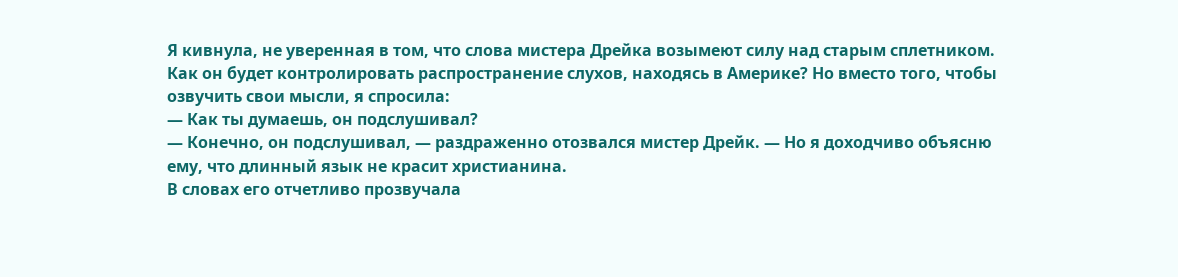Я кивнула, не уверенная в том, что слова мистера Дрейка возымеют силу над старым сплетником. Как он будет контролировать распространение слухов, находясь в Америке? Но вместо того, чтобы озвучить свои мысли, я спросила:
— Как ты думаешь, он подслушивал?
— Конечно, он подслушивал, — раздраженно отозвался мистер Дрейк. — Но я доходчиво объясню ему, что длинный язык не красит христианина.
В словах его отчетливо прозвучала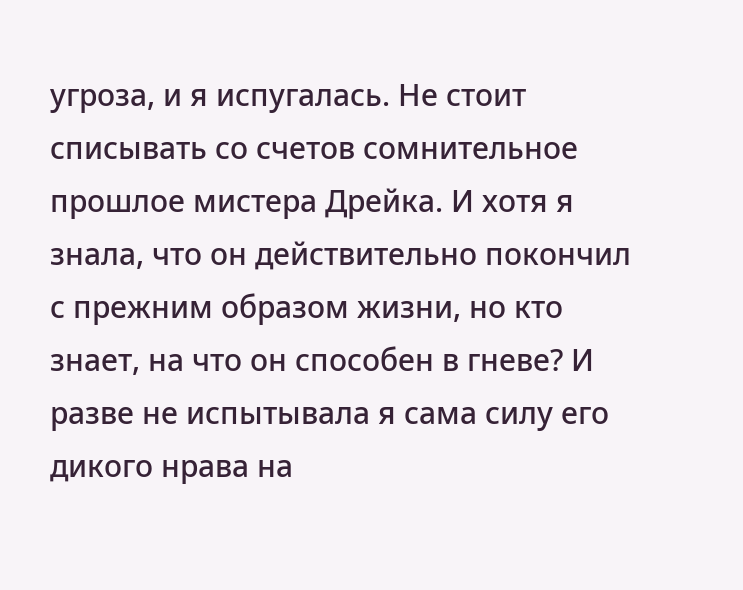угроза, и я испугалась. Не стоит списывать со счетов сомнительное прошлое мистера Дрейка. И хотя я знала, что он действительно покончил с прежним образом жизни, но кто знает, на что он способен в гневе? И разве не испытывала я сама силу его дикого нрава на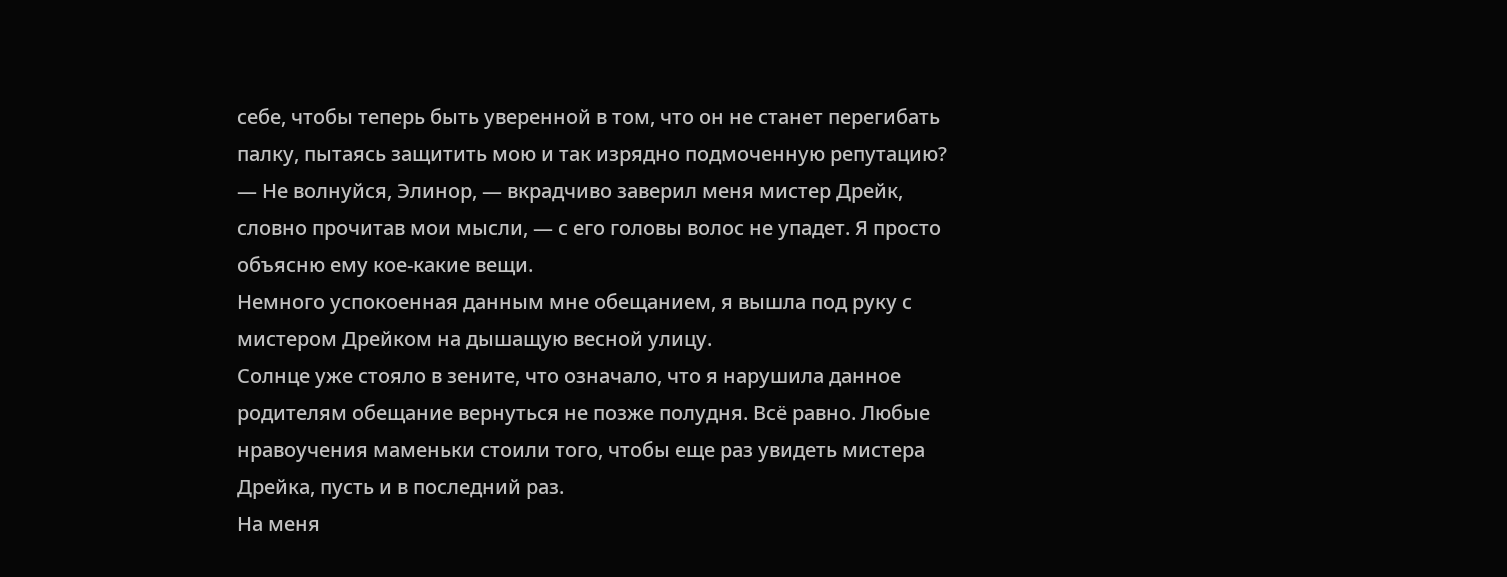себе, чтобы теперь быть уверенной в том, что он не станет перегибать палку, пытаясь защитить мою и так изрядно подмоченную репутацию?
— Не волнуйся, Элинор, — вкрадчиво заверил меня мистер Дрейк, словно прочитав мои мысли, — с его головы волос не упадет. Я просто объясню ему кое-какие вещи.
Немного успокоенная данным мне обещанием, я вышла под руку с мистером Дрейком на дышащую весной улицу.
Солнце уже стояло в зените, что означало, что я нарушила данное родителям обещание вернуться не позже полудня. Всё равно. Любые нравоучения маменьки стоили того, чтобы еще раз увидеть мистера Дрейка, пусть и в последний раз.
На меня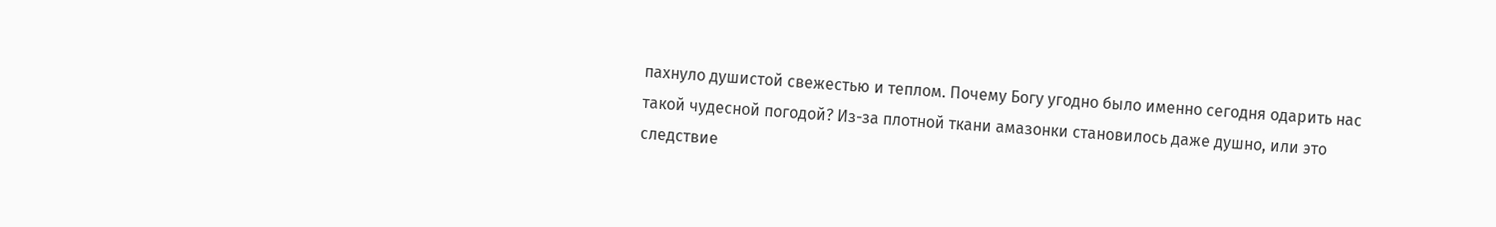пахнуло душистой свежестью и теплом. Почему Богу угодно было именно сегодня одарить нас такой чудесной погодой? Из-за плотной ткани амазонки становилось даже душно, или это следствие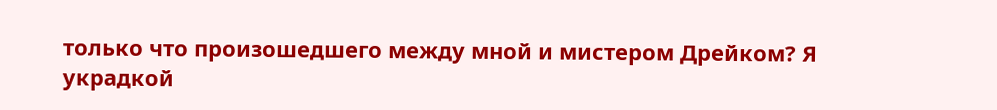только что произошедшего между мной и мистером Дрейком? Я украдкой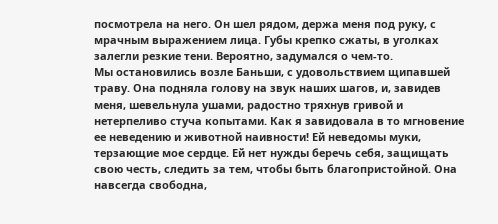посмотрела на него. Он шел рядом, держа меня под руку, с мрачным выражением лица. Губы крепко сжаты, в уголках залегли резкие тени. Вероятно, задумался о чем-то.
Мы остановились возле Баньши, с удовольствием щипавшей траву. Она подняла голову на звук наших шагов, и, завидев меня, шевельнула ушами, радостно тряхнув гривой и нетерпеливо стуча копытами. Как я завидовала в то мгновение ее неведению и животной наивности! Ей неведомы муки, терзающие мое сердце. Ей нет нужды беречь себя, защищать свою честь, следить за тем, чтобы быть благопристойной. Она навсегда свободна,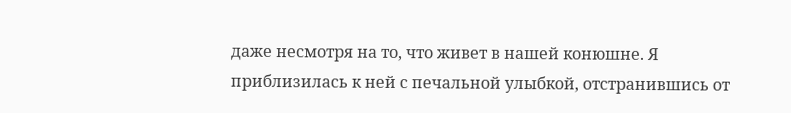даже несмотря на то, что живет в нашей конюшне. Я приблизилась к ней с печальной улыбкой, отстранившись от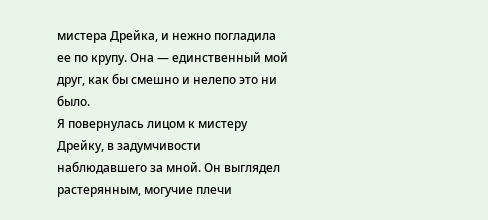мистера Дрейка, и нежно погладила ее по крупу. Она — единственный мой друг, как бы смешно и нелепо это ни было.
Я повернулась лицом к мистеру Дрейку, в задумчивости наблюдавшего за мной. Он выглядел растерянным, могучие плечи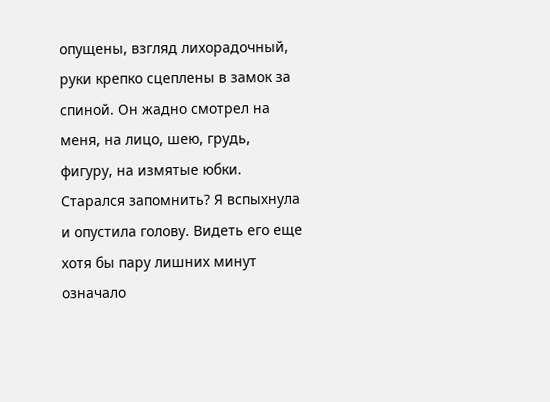опущены, взгляд лихорадочный, руки крепко сцеплены в замок за спиной. Он жадно смотрел на меня, на лицо, шею, грудь, фигуру, на измятые юбки. Старался запомнить? Я вспыхнула и опустила голову. Видеть его еще хотя бы пару лишних минут означало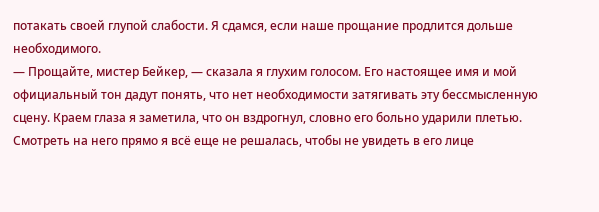потакать своей глупой слабости. Я сдамся, если наше прощание продлится дольше необходимого.
— Прощайте, мистер Бейкер, — сказала я глухим голосом. Его настоящее имя и мой официальный тон дадут понять, что нет необходимости затягивать эту бессмысленную сцену. Краем глаза я заметила, что он вздрогнул, словно его больно ударили плетью. Смотреть на него прямо я всё еще не решалась, чтобы не увидеть в его лице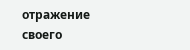отражение своего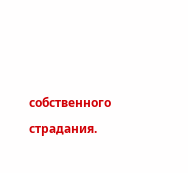собственного страдания.